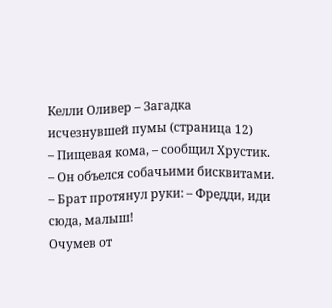Келли Оливер – Загадка исчезнувшей пумы (страница 12)
– Пищевая кома, – сообщил Хрустик. – Он объелся собачьими бисквитами. – Брат протянул руки: – Фредди, иди сюда, малыш!
Очумев от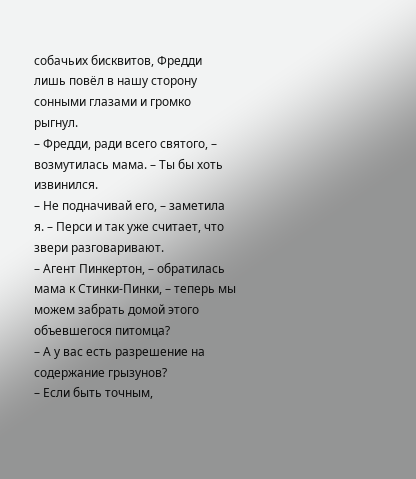собачьих бисквитов, Фредди лишь повёл в нашу сторону сонными глазами и громко рыгнул.
– Фредди, ради всего святого, – возмутилась мама. – Ты бы хоть извинился.
– Не подначивай его, – заметила я. – Перси и так уже считает, что звери разговаривают.
– Агент Пинкертон, – обратилась мама к Стинки-Пинки, – теперь мы можем забрать домой этого объевшегося питомца?
– А у вас есть разрешение на содержание грызунов?
– Если быть точным,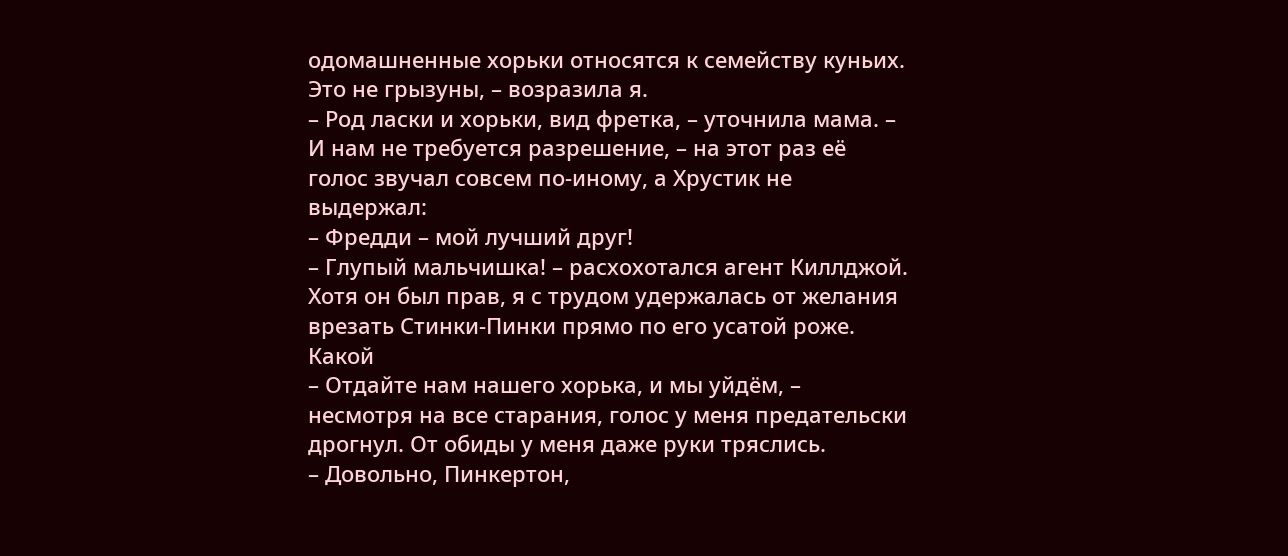одомашненные хорьки относятся к семейству куньих. Это не грызуны, – возразила я.
– Род ласки и хорьки, вид фретка, – уточнила мама. – И нам не требуется разрешение, – на этот раз её голос звучал совсем по-иному, а Хрустик не выдержал:
– Фредди – мой лучший друг!
– Глупый мальчишка! – расхохотался агент Киллджой.
Хотя он был прав, я с трудом удержалась от желания врезать Стинки-Пинки прямо по его усатой роже. Какой
– Отдайте нам нашего хорька, и мы уйдём, – несмотря на все старания, голос у меня предательски дрогнул. От обиды у меня даже руки тряслись.
– Довольно, Пинкертон,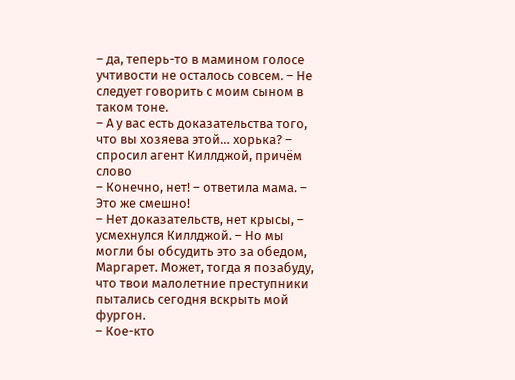– да, теперь-то в мамином голосе учтивости не осталось совсем. – Не следует говорить с моим сыном в таком тоне.
– А у вас есть доказательства того, что вы хозяева этой… хорька? – спросил агент Киллджой, причём слово
– Конечно, нет! – ответила мама. – Это же смешно!
– Нет доказательств, нет крысы, – усмехнулся Киллджой. – Но мы могли бы обсудить это за обедом, Маргарет. Может, тогда я позабуду, что твои малолетние преступники пытались сегодня вскрыть мой фургон.
– Кое-кто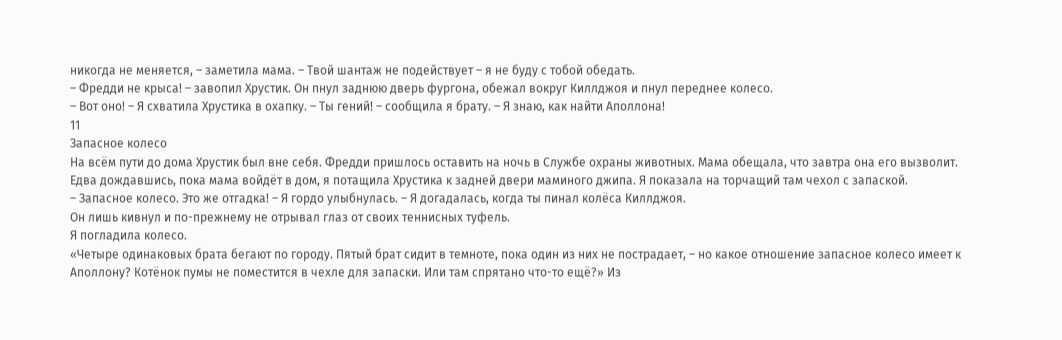никогда не меняется, – заметила мама. – Твой шантаж не подействует – я не буду с тобой обедать.
– Фредди не крыса! – завопил Хрустик. Он пнул заднюю дверь фургона, обежал вокруг Киллджоя и пнул переднее колесо.
– Вот оно! – Я схватила Хрустика в охапку. – Ты гений! – сообщила я брату. – Я знаю, как найти Аполлона!
11
Запасное колесо
На всём пути до дома Хрустик был вне себя. Фредди пришлось оставить на ночь в Службе охраны животных. Мама обещала, что завтра она его вызволит.
Едва дождавшись, пока мама войдёт в дом, я потащила Хрустика к задней двери маминого джипа. Я показала на торчащий там чехол с запаской.
– Запасное колесо. Это же отгадка! – Я гордо улыбнулась. – Я догадалась, когда ты пинал колёса Киллджоя.
Он лишь кивнул и по-прежнему не отрывал глаз от своих теннисных туфель.
Я погладила колесо.
«Четыре одинаковых брата бегают по городу. Пятый брат сидит в темноте, пока один из них не пострадает, – но какое отношение запасное колесо имеет к Аполлону? Котёнок пумы не поместится в чехле для запаски. Или там спрятано что-то ещё?» Из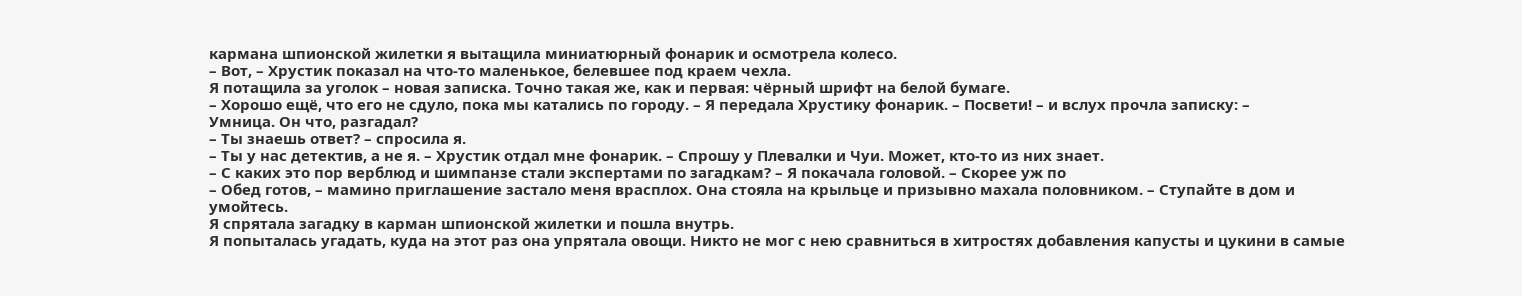кармана шпионской жилетки я вытащила миниатюрный фонарик и осмотрела колесо.
– Вот, – Хрустик показал на что-то маленькое, белевшее под краем чехла.
Я потащила за уголок – новая записка. Точно такая же, как и первая: чёрный шрифт на белой бумаге.
– Хорошо ещё, что его не сдуло, пока мы катались по городу. – Я передала Хрустику фонарик. – Посвети! – и вслух прочла записку: –
Умница. Он что, разгадал?
– Ты знаешь ответ? – спросила я.
– Ты у нас детектив, а не я. – Хрустик отдал мне фонарик. – Спрошу у Плевалки и Чуи. Может, кто-то из них знает.
– С каких это пор верблюд и шимпанзе стали экспертами по загадкам? – Я покачала головой. – Скорее уж по
– Обед готов, – мамино приглашение застало меня врасплох. Она стояла на крыльце и призывно махала половником. – Ступайте в дом и умойтесь.
Я спрятала загадку в карман шпионской жилетки и пошла внутрь.
Я попыталась угадать, куда на этот раз она упрятала овощи. Никто не мог с нею сравниться в хитростях добавления капусты и цукини в самые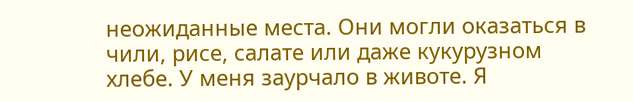неожиданные места. Они могли оказаться в чили, рисе, салате или даже кукурузном хлебе. У меня заурчало в животе. Я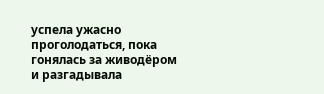успела ужасно проголодаться, пока гонялась за живодёром и разгадывала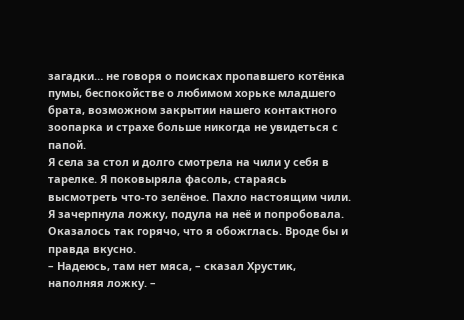загадки… не говоря о поисках пропавшего котёнка пумы, беспокойстве о любимом хорьке младшего брата, возможном закрытии нашего контактного зоопарка и страхе больше никогда не увидеться с папой.
Я села за стол и долго смотрела на чили у себя в тарелке. Я поковыряла фасоль, стараясь высмотреть что-то зелёное. Пахло настоящим чили. Я зачерпнула ложку, подула на неё и попробовала. Оказалось так горячо, что я обожглась. Вроде бы и правда вкусно.
– Надеюсь, там нет мяса, – сказал Хрустик, наполняя ложку. –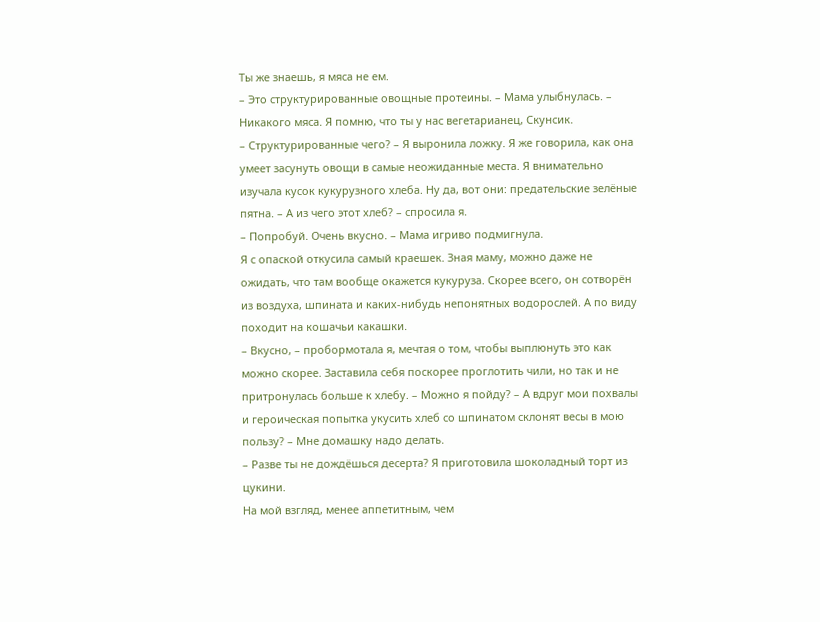Ты же знаешь, я мяса не ем.
– Это структурированные овощные протеины. – Мама улыбнулась. – Никакого мяса. Я помню, что ты у нас вегетарианец, Скунсик.
– Структурированные чего? – Я выронила ложку. Я же говорила, как она умеет засунуть овощи в самые неожиданные места. Я внимательно изучала кусок кукурузного хлеба. Ну да, вот они: предательские зелёные пятна. – А из чего этот хлеб? – спросила я.
– Попробуй. Очень вкусно. – Мама игриво подмигнула.
Я с опаской откусила самый краешек. Зная маму, можно даже не ожидать, что там вообще окажется кукуруза. Скорее всего, он сотворён из воздуха, шпината и каких-нибудь непонятных водорослей. А по виду походит на кошачьи какашки.
– Вкусно, – пробормотала я, мечтая о том, чтобы выплюнуть это как можно скорее. Заставила себя поскорее проглотить чили, но так и не притронулась больше к хлебу. – Можно я пойду? – А вдруг мои похвалы и героическая попытка укусить хлеб со шпинатом склонят весы в мою пользу? – Мне домашку надо делать.
– Разве ты не дождёшься десерта? Я приготовила шоколадный торт из цукини.
На мой взгляд, менее аппетитным, чем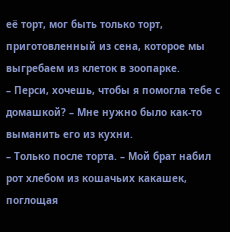её торт, мог быть только торт, приготовленный из сена, которое мы выгребаем из клеток в зоопарке.
– Перси, хочешь, чтобы я помогла тебе с домашкой? – Мне нужно было как-то выманить его из кухни.
– Только после торта. – Мой брат набил рот хлебом из кошачьих какашек, поглощая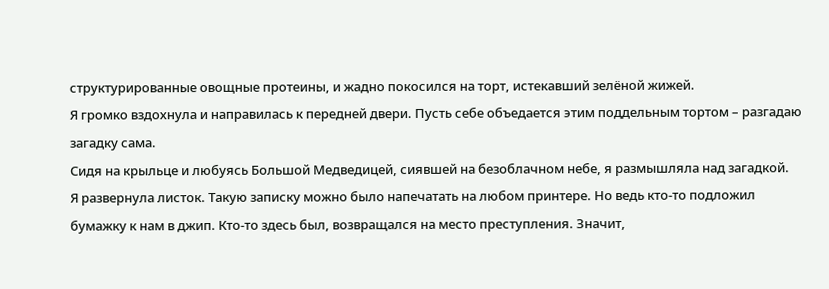структурированные овощные протеины, и жадно покосился на торт, истекавший зелёной жижей.
Я громко вздохнула и направилась к передней двери. Пусть себе объедается этим поддельным тортом – разгадаю загадку сама.
Сидя на крыльце и любуясь Большой Медведицей, сиявшей на безоблачном небе, я размышляла над загадкой.
Я развернула листок. Такую записку можно было напечатать на любом принтере. Но ведь кто-то подложил бумажку к нам в джип. Кто-то здесь был, возвращался на место преступления. Значит,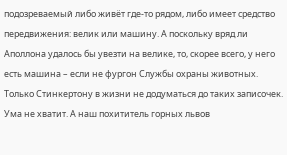подозреваемый либо живёт где-то рядом, либо имеет средство передвижения: велик или машину. А поскольку вряд ли Аполлона удалось бы увезти на велике, то, скорее всего, у него есть машина – если не фургон Службы охраны животных. Только Стинкертону в жизни не додуматься до таких записочек. Ума не хватит. А наш похититель горных львов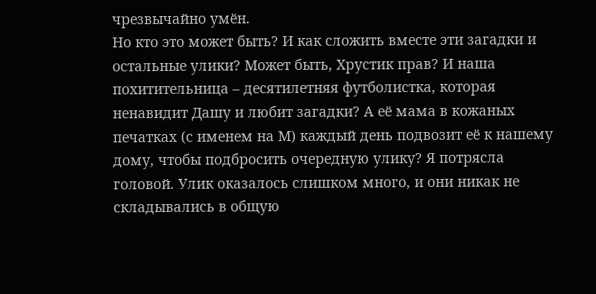чрезвычайно умён.
Но кто это может быть? И как сложить вместе эти загадки и остальные улики? Может быть, Хрустик прав? И наша похитительница – десятилетняя футболистка, которая ненавидит Дашу и любит загадки? А её мама в кожаных печатках (с именем на М) каждый день подвозит её к нашему дому, чтобы подбросить очередную улику? Я потрясла головой. Улик оказалось слишком много, и они никак не складывались в общую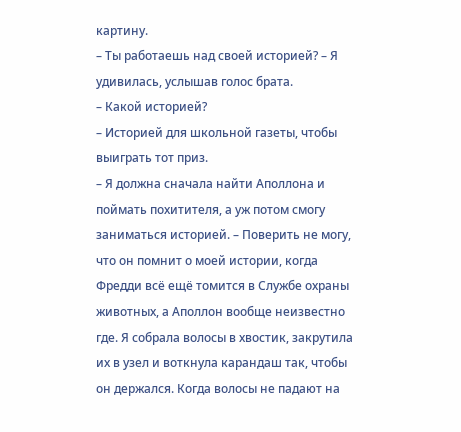картину.
– Ты работаешь над своей историей? – Я удивилась, услышав голос брата.
– Какой историей?
– Историей для школьной газеты, чтобы выиграть тот приз.
– Я должна сначала найти Аполлона и поймать похитителя, а уж потом смогу заниматься историей. – Поверить не могу, что он помнит о моей истории, когда Фредди всё ещё томится в Службе охраны животных, а Аполлон вообще неизвестно где. Я собрала волосы в хвостик, закрутила их в узел и воткнула карандаш так, чтобы он держался. Когда волосы не падают на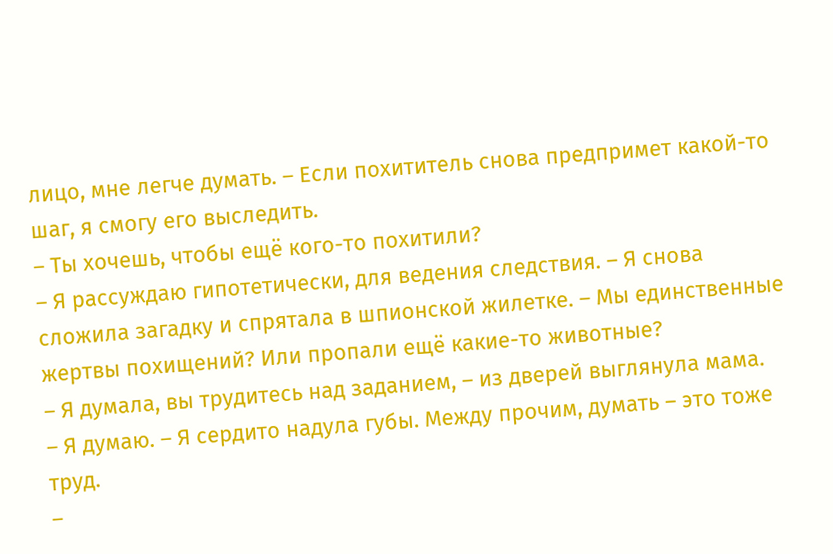лицо, мне легче думать. – Если похититель снова предпримет какой-то шаг, я смогу его выследить.
– Ты хочешь, чтобы ещё кого-то похитили?
– Я рассуждаю гипотетически, для ведения следствия. – Я снова сложила загадку и спрятала в шпионской жилетке. – Мы единственные жертвы похищений? Или пропали ещё какие-то животные?
– Я думала, вы трудитесь над заданием, – из дверей выглянула мама.
– Я думаю. – Я сердито надула губы. Между прочим, думать – это тоже труд.
–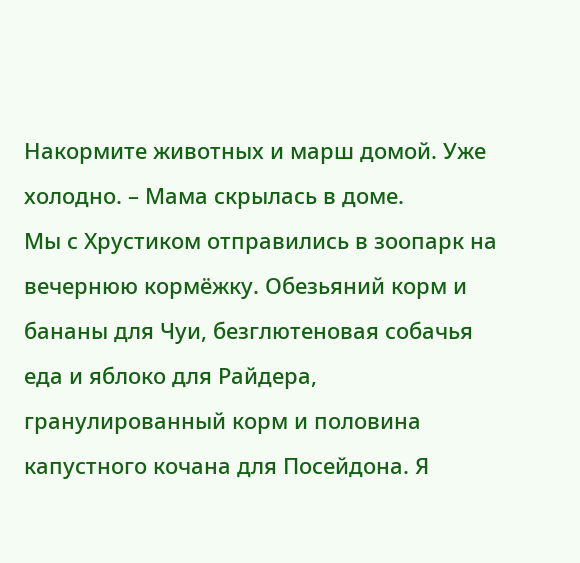Накормите животных и марш домой. Уже холодно. – Мама скрылась в доме.
Мы с Хрустиком отправились в зоопарк на вечернюю кормёжку. Обезьяний корм и бананы для Чуи, безглютеновая собачья еда и яблоко для Райдера, гранулированный корм и половина капустного кочана для Посейдона. Я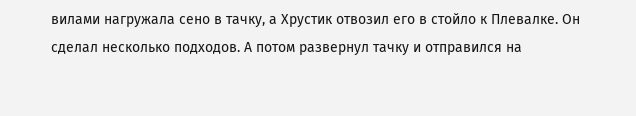вилами нагружала сено в тачку, а Хрустик отвозил его в стойло к Плевалке. Он сделал несколько подходов. А потом развернул тачку и отправился на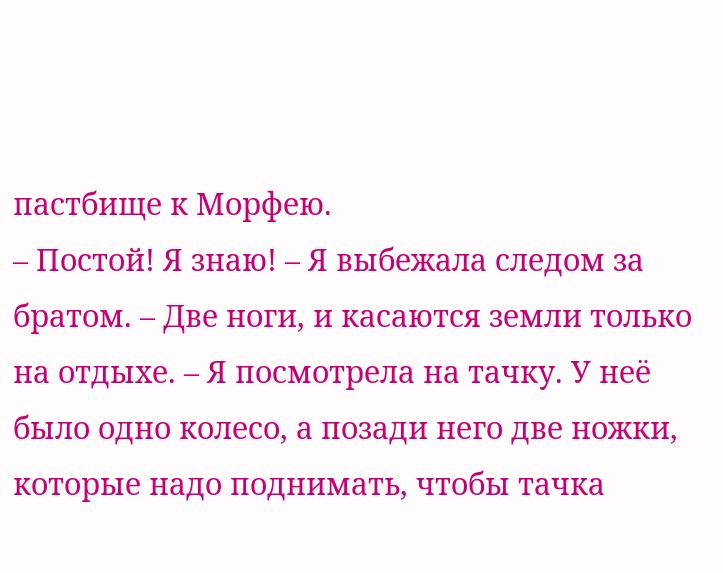пастбище к Морфею.
– Постой! Я знаю! – Я выбежала следом за братом. – Две ноги, и касаются земли только на отдыхе. – Я посмотрела на тачку. У неё было одно колесо, а позади него две ножки, которые надо поднимать, чтобы тачка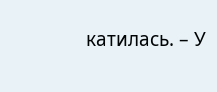катилась. – У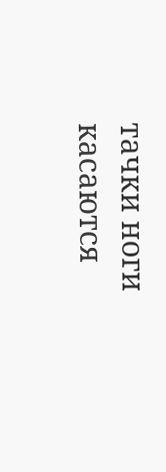тачки ноги касаются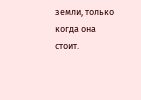земли, только когда она стоит.